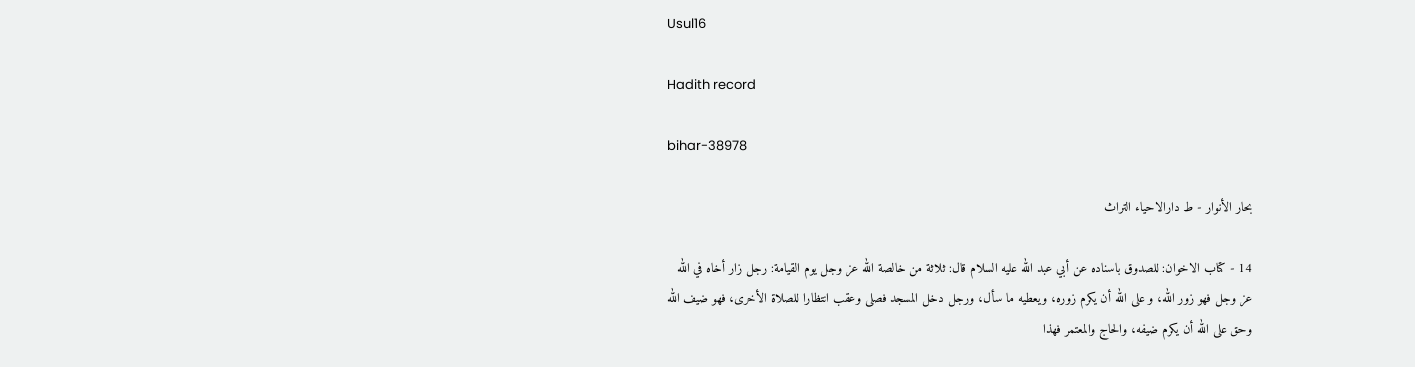Usul16

Hadith record

bihar-38978

بحار الأنوار - ط دارالاحياء التراث

14 - كتاب الاخوان: للصدوق باسناده عن أبي عبد الله عليه السلام قال: ثلاثة من خالصة الله عز وجل يوم القيامة: رجل زار أخاه في الله عز وجل فهو زور الله، و على الله أن يكرم زوره، ويعطيه ما سأل، ورجل دخل المسجد فصلى وعقب انتظارا للصلاة الأخرى، فهو ضيف الله وحق على الله أن يكرم ضيفه، والحاج والمعتمر فهذا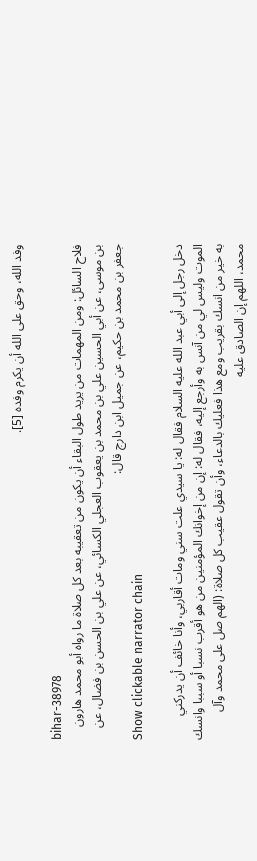وفد الله، وحق على الله أن يكرم وفده [5].

bihar-38978
فلاح السائل: ومن المهمات من يريد طول البقاء أن يكون من تعقيبه بعد كل صلاة ما رواه أبو محمد هارون بن موسى، عن أبي الحسين علي بن محمد بن يعقوب العجلي الكسائي، عن علي بن الحسن بن فضال، عن جعفر بن محمد بن حكيم، عن جميل ابن دارج قال:
Show clickable narrator chain

دخل رجل إلى أبي عبد الله عليه السلام فقال له: يا سيدي علت سني ومات أقاربي، وأنا خائف أن يدركني الموت وليس لي من آنس به وأرجع إليه، فقال له: إن من إخوانك المؤمنين من هو أقرب نسبا أو سببا وانسك به خير من انسك بقريب ومع هذا فعليك بالدعاء، وأن تقول عقيب كل صلاة: (الهم صل على محمد وآل محمد، اللهم إن الصادق عليه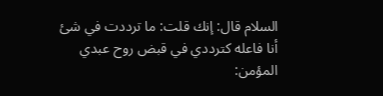السلام قال: إنك قلت: ما ترددت في شئ أنا فاعله كترددي في قبض روح عبدي المؤمن: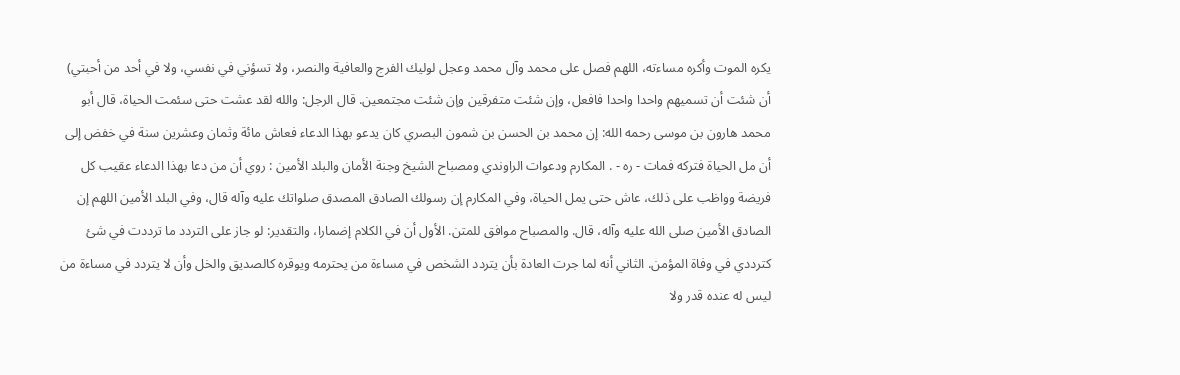يكره الموت وأكره مساءته، اللهم فصل على محمد وآل محمد وعجل لوليك الفرج والعافية والنصر، ولا تسؤني في نفسي، ولا في أحد من أحبتي) أن شئت أن تسميهم واحدا واحدا فافعل، وإن شئت متفرقين وإن شئت مجتمعين. قال الرجل: والله لقد عشت حتى سئمت الحياة، قال أبو محمد هارون بن موسى رحمه الله: إن محمد بن الحسن بن شمون البصري كان يدعو بهذا الدعاء فعاش مائة وثمان وعشرين سنة في خفض إلى أن مل الحياة فتركه فمات - ره - . المكارم ودعوات الراوندي ومصباح الشيخ وجنة الأمان والبلد الأمين : روي أن من دعا بهذا الدعاء عقيب كل فريضة وواظب على ذلك، عاش حتى يمل الحياة، وفي المكارم إن رسولك الصادق المصدق صلواتك عليه وآله قال، وفي البلد الأمين اللهم إن الصادق الأمين صلى الله عليه وآله، قال. والمصباح موافق للمتن. الأول أن في الكلام إضمارا، والتقدير: لو جاز على التردد ما ترددت في شئ كترددي في وفاة المؤمن. الثاني أنه لما جرت العادة بأن يتردد الشخص في مساءة من يحترمه ويوقره كالصديق والخل وأن لا يتردد في مساءة من ليس له عنده قدر ولا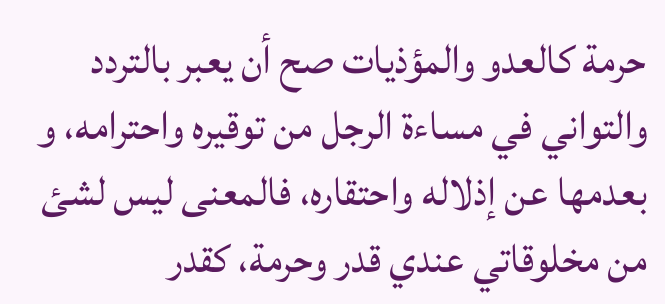حرمة كالعدو والمؤذيات صح أن يعبر بالتردد والتواني في مساءة الرجل من توقيره واحترامه، و بعدمها عن إذلاله واحتقاره، فالمعنى ليس لشئ من مخلوقاتي عندي قدر وحرمة، كقدر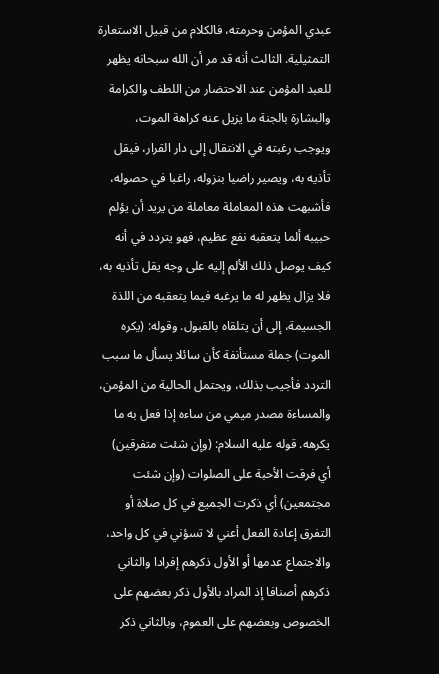عبدي المؤمن وحرمته، فالكلام من قبيل الاستعارة التمثيلية. الثالث أنه قد مر أن الله سبحانه يظهر للعبد المؤمن عند الاحتضار من اللطف والكرامة والبشارة بالجنة ما يزيل عنه كراهة الموت، ويوجب رغبته في الانتقال إلى دار القرار، فيقل تأذيه به، ويصير راضيا بنزوله، راغبا في حصوله، فأشبهت هذه المعاملة معاملة من يريد أن يؤلم حبيبه ألما يتعقبه نفع عظيم، فهو يتردد في أنه كيف يوصل ذلك الألم إليه على وجه يقل تأذيه به، فلا يزال يظهر له ما يرغبه فيما يتعقبه من اللذة الجسيمة، إلى أن يتلقاه بالقبول. وقوله: (يكره الموت) جملة مستأنفة كأن سائلا يسأل ما سبب التردد فأجيب بذلك، ويحتمل الحالية من المؤمن، والمساءة مصدر ميمي من ساءه إذا فعل به ما يكرهه. قوله عليه السلام: (وإن شئت متفرقين) أي فرقت الأحبة على الصلوات (وإن شئت مجتمعين) أي ذكرت الجميع في كل صلاة أو التفرق إعادة الفعل أعني لا تسؤني في كل واحد، والاجتماع عدمها أو الأول ذكرهم إفرادا والثاني ذكرهم أصنافا إذ المراد بالأول ذكر بعضهم على الخصوص وبعضهم على العموم، وبالثاني ذكر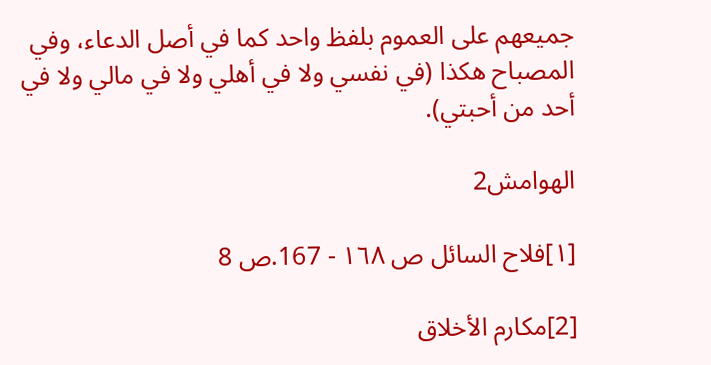جميعهم على العموم بلفظ واحد كما في أصل الدعاء، وفي المصباح هكذا (في نفسي ولا في أهلي ولا في مالي ولا في أحد من أحبتي).

الهوامش2

[١]فلاح السائل ص ١٦٨ - 167.ص 8

[2]مكارم الأخلاق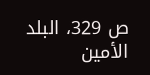ص 329، البلد الأمين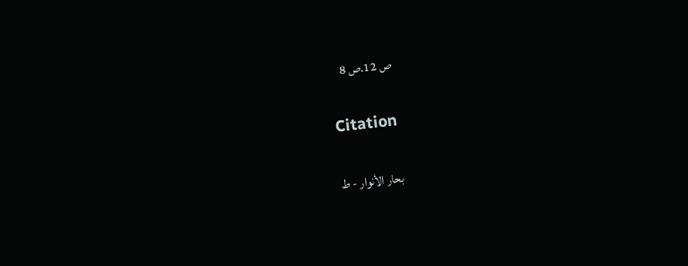ص 12.ص 8

Citation

بحار الأنوار - ط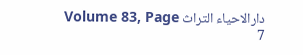دارالاحياء التراث Volume 83, Page 7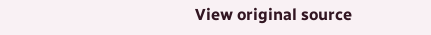View original source